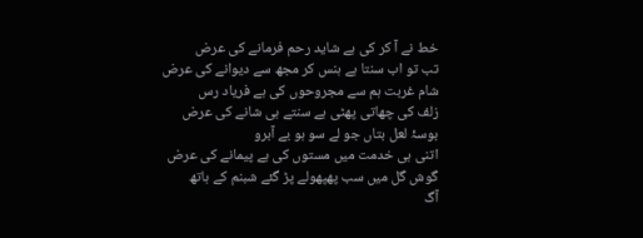خط نے آ کر کی ہے شاید رحم فرمانے کی عرض
تب تو اب سنتا ہے ہنس کر مجھ سے دیوانے کی عرض
شام غربت ہم سے مجروحوں کی ہے فریاد رس
زلف کی چھاتی پھٹی ہے سنتے ہی شانے کی عرض
بوسۂ لعل بتاں جو لے سو ہو بے آبرو
اتنی ہی خدمت میں مستوں کی ہے پیمانے کی عرض
گوش گل میں سب پھپھولے پڑ گئے شبنم کے ہاتھ
آگ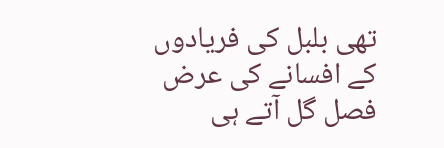تھی بلبل کی فریادوں کے افسانے کی عرض
فصل گل آتے ہی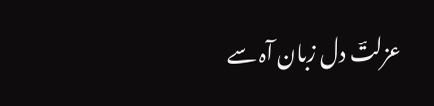عزلتؔ دل زبان آہ سے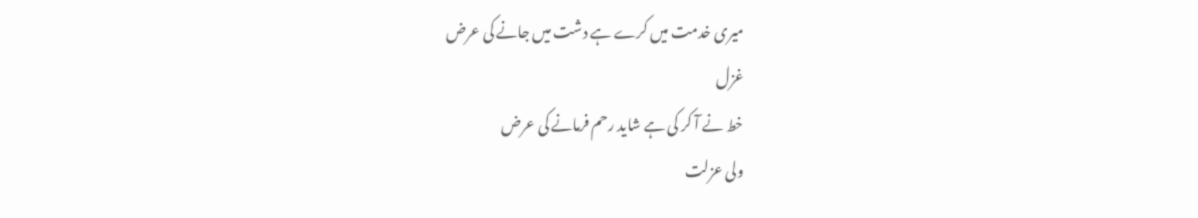میری خدمت میں کرے ہے دشت میں جانے کی عرض
غزل
خط نے آ کر کی ہے شاید رحم فرمانے کی عرض
ولی عزلت